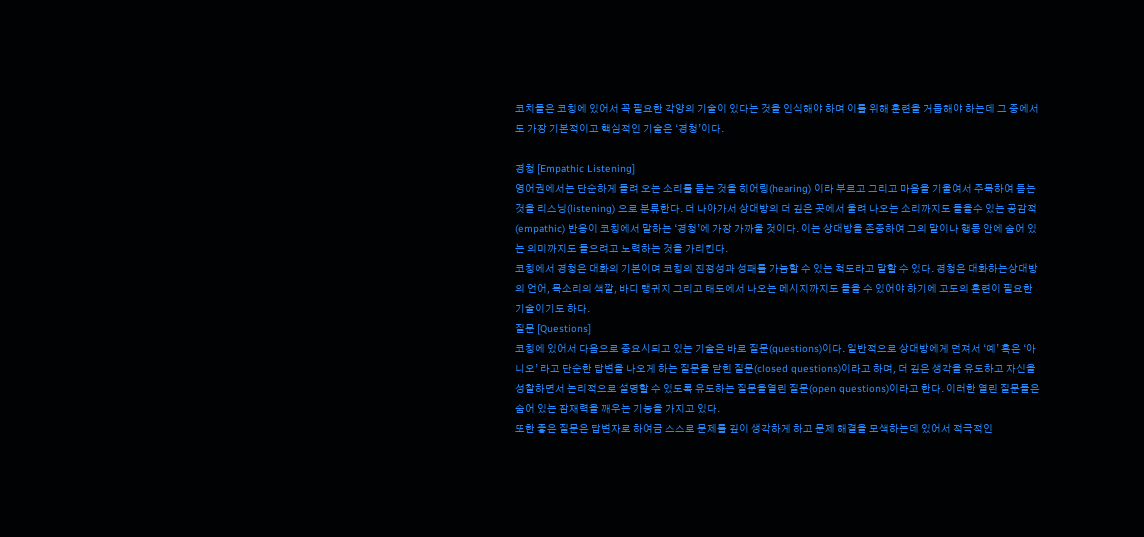코치들은 코칭에 있어서 꼭 필요한 각양의 기술이 있다는 것을 인식해야 하며 이를 위해 훈련을 거듭해야 하는데 그 중에서도 가장 기본적이고 핵심적인 기술은 ‘경청’이다.

경청 [Empathic Listening]
영어권에서는 단순하게 들려 오는 소리를 듣는 것을 히어링(hearing) 이라 부르고 그리고 마음을 기울여서 주목하여 듣는 것을 리스닝(listening) 으로 분류한다. 더 나아가서 상대방의 더 깊은 곳에서 울려 나오는 소리까지도 들을수 있는 공감적(empathic) 반응이 코칭에서 말하는 ‘경청’에 가장 가까울 것이다. 이는 상대방을 존중하여 그의 말이나 행동 안에 숨어 있는 의미까지도 들으려고 노력하는 것을 가리킨다.
코칭에서 경청은 대화의 기본이며 코칭의 진정성과 성패를 가늠할 수 있는 척도라고 말할 수 있다. 경청은 대화하는상대방의 언어, 목소리의 색깔, 바디 랭귀지 그리고 태도에서 나오는 메시지까지도 들을 수 있어야 하기에 고도의 훈련이 필요한 기술이기도 하다.
질문 [Questions]
코칭에 있어서 다음으로 중요시되고 있는 기술은 바로 질문(questions)이다. 일반적으로 상대방에게 던져서 ‘예’ 혹은 ‘아니오’ 라고 단순한 답변을 나오게 하는 질문을 닫힌 질문(closed questions)이라고 하며, 더 깊은 생각을 유도하고 자신을 성찰하면서 논리적으로 설명할 수 있도록 유도하는 질문을열린 질문(open questions)이라고 한다. 이러한 열린 질문들은 숨어 있는 잠재력을 깨우는 기능을 가지고 있다.
또한 좋은 질문은 답변자로 하여금 스스로 문제를 깊이 생각하게 하고 문제 해결을 모색하는데 있어서 적극적인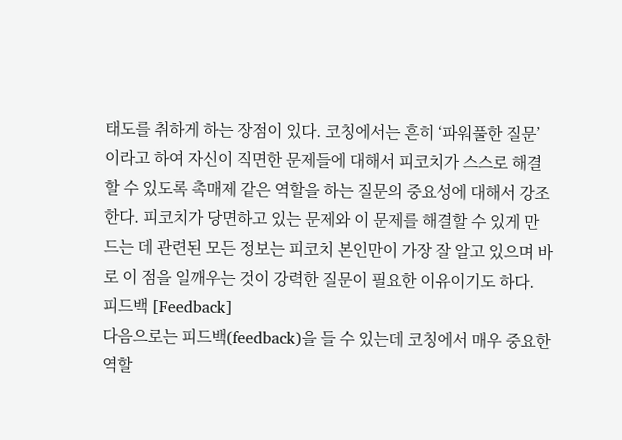태도를 취하게 하는 장점이 있다. 코칭에서는 흔히 ‘파워풀한 질문’ 이라고 하여 자신이 직면한 문제들에 대해서 피코치가 스스로 해결할 수 있도록 촉매제 같은 역할을 하는 질문의 중요성에 대해서 강조한다. 피코치가 당면하고 있는 문제와 이 문제를 해결할 수 있게 만드는 데 관련된 모든 정보는 피코치 본인만이 가장 잘 알고 있으며 바로 이 점을 일깨우는 것이 강력한 질문이 필요한 이유이기도 하다.
피드백 [Feedback]
다음으로는 피드백(feedback)을 들 수 있는데 코칭에서 매우 중요한 역할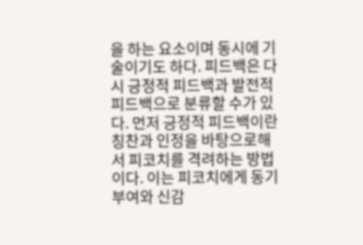을 하는 요소이며 동시에 기술이기도 하다. 피드백은 다시 긍정적 피드백과 발전적 피드백으로 분류할 수가 있다. 먼저 긍정적 피드백이란 칭찬과 인정을 바탕으로해서 피코치를 격려하는 방법이다. 이는 피코치에게 동기 부여와 신감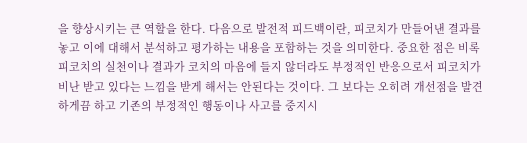을 향상시키는 큰 역할을 한다. 다음으로 발전적 피드백이란, 피코치가 만들어낸 결과를 놓고 이에 대해서 분석하고 평가하는 내용을 포함하는 것을 의미한다. 중요한 점은 비록 피코치의 실천이나 결과가 코치의 마음에 들지 않더라도 부정적인 반응으로서 피코치가 비난 받고 있다는 느낌을 받게 해서는 안된다는 것이다. 그 보다는 오히려 개선점을 발견하게끔 하고 기존의 부정적인 행동이나 사고를 중지시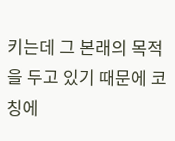키는데 그 본래의 목적을 두고 있기 때문에 코칭에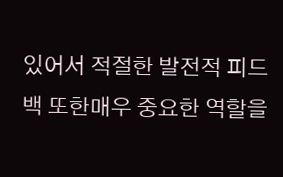있어서 적절한 발전적 피드백 또한매우 중요한 역할을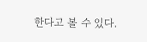한다고 볼 수 있다.